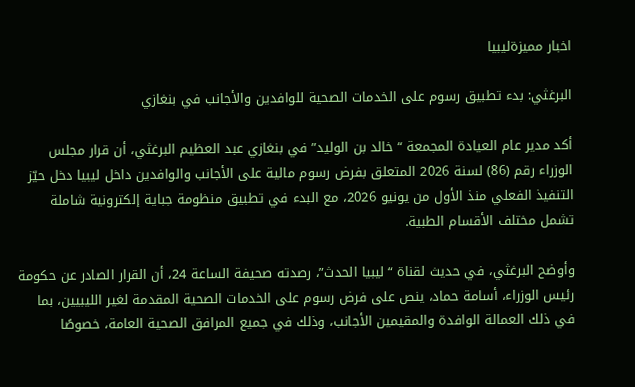اخبار مميزةليبيا

البرغثي: بدء تطبيق رسوم على الخدمات الصحية للوافدين والأجانب في بنغازي

أكد مدير عام العيادة المجمعة “خالد بن الوليد” في بنغازي عبد العظيم البرغثي، أن قرار مجلس الوزراء رقم (86) لسنة 2026 المتعلق بفرض رسوم مالية على الأجانب والوافدين داخل ليبيا دخل حيّز التنفيذ الفعلي منذ الأول من يونيو 2026، مع البدء في تطبيق منظومة جباية إلكترونية شاملة تشمل مختلف الأقسام الطبية.

وأوضح البرغثي، في حديث لقناة “ليبيا الحدث”، رصدته صحيفة الساعة 24، أن القرار الصادر عن حكومة رئيس الوزراء، أسامة حماد، ينص على فرض رسوم على الخدمات الصحية المقدمة لغير الليبيين، بما في ذلك العمالة الوافدة والمقيمين الأجانب، وذلك في جميع المرافق الصحية العامة، خصوصًا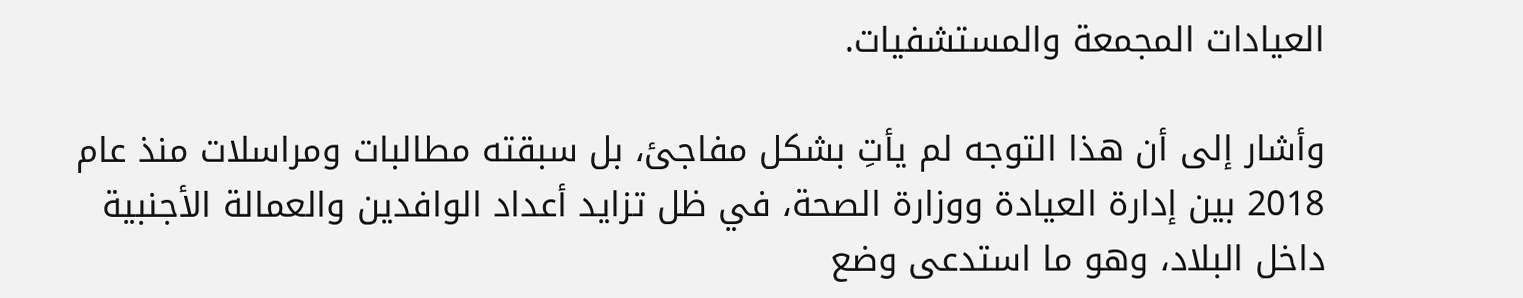العيادات المجمعة والمستشفيات.

وأشار إلى أن هذا التوجه لم يأتِ بشكل مفاجئ، بل سبقته مطالبات ومراسلات منذ عام 2018 بين إدارة العيادة ووزارة الصحة، في ظل تزايد أعداد الوافدين والعمالة الأجنبية داخل البلاد، وهو ما استدعى وضع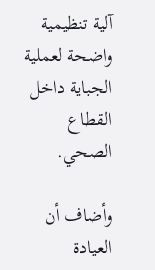آلية تنظيمية واضحة لعملية الجباية داخل القطاع الصحي.

وأضاف أن العيادة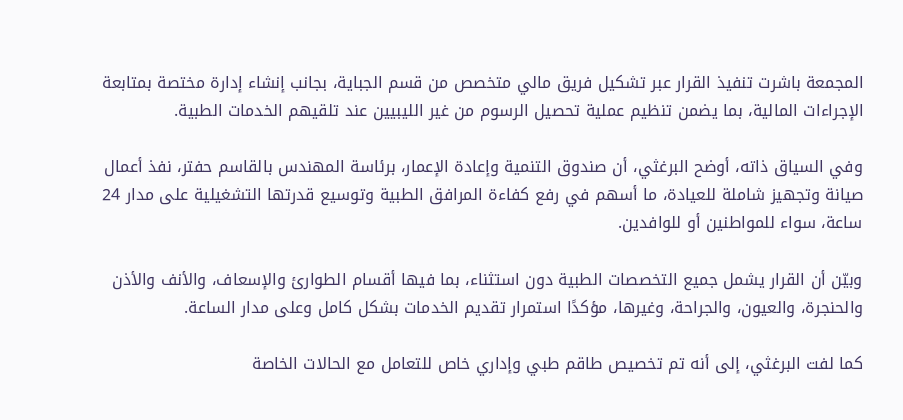المجمعة باشرت تنفيذ القرار عبر تشكيل فريق مالي متخصص من قسم الجباية، بجانب إنشاء إدارة مختصة بمتابعة الإجراءات المالية، بما يضمن تنظيم عملية تحصيل الرسوم من غير الليبيين عند تلقيهم الخدمات الطبية.

وفي السياق ذاته، أوضح البرغثي، أن صندوق التنمية وإعادة الإعمار، برئاسة المهندس بالقاسم حفتر، نفذ أعمال صيانة وتجهيز شاملة للعيادة، ما أسهم في رفع كفاءة المرافق الطبية وتوسيع قدرتها التشغيلية على مدار 24 ساعة، سواء للمواطنين أو للوافدين.

وبيّن أن القرار يشمل جميع التخصصات الطبية دون استثناء، بما فيها أقسام الطوارئ والإسعاف، والأنف والأذن والحنجرة، والعيون، والجراحة، وغيرها، مؤكدًا استمرار تقديم الخدمات بشكل كامل وعلى مدار الساعة.

كما لفت البرغثي، إلى أنه تم تخصيص طاقم طبي وإداري خاص للتعامل مع الحالات الخاصة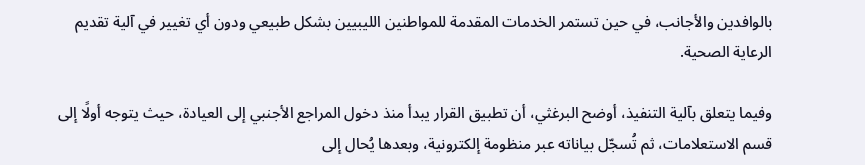بالوافدين والأجانب، في حين تستمر الخدمات المقدمة للمواطنين الليبيين بشكل طبيعي ودون أي تغيير في آلية تقديم الرعاية الصحية.

وفيما يتعلق بآلية التنفيذ، أوضح البرغثي، أن تطبيق القرار يبدأ منذ دخول المراجع الأجنبي إلى العيادة، حيث يتوجه أولًا إلى قسم الاستعلامات، ثم تُسجّل بياناته عبر منظومة إلكترونية، وبعدها يُحال إلى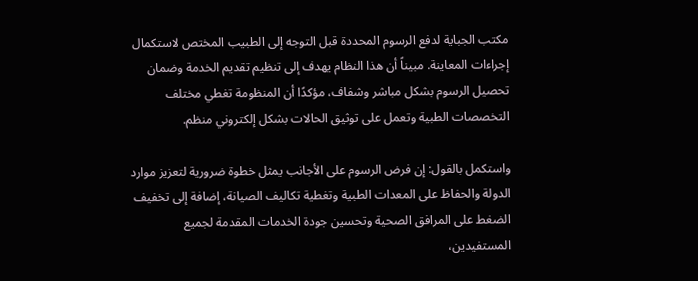مكتب الجباية لدفع الرسوم المحددة قبل التوجه إلى الطبيب المختص لاستكمال إجراءات المعاينة. مبيناً أن هذا النظام يهدف إلى تنظيم تقديم الخدمة وضمان تحصيل الرسوم بشكل مباشر وشفاف، مؤكدًا أن المنظومة تغطي مختلف التخصصات الطبية وتعمل على توثيق الحالات بشكل إلكتروني منظم.

واستكمل بالقول: إن فرض الرسوم على الأجانب يمثل خطوة ضرورية لتعزيز موارد الدولة والحفاظ على المعدات الطبية وتغطية تكاليف الصيانة، إضافة إلى تخفيف الضغط على المرافق الصحية وتحسين جودة الخدمات المقدمة لجميع المستفيدين،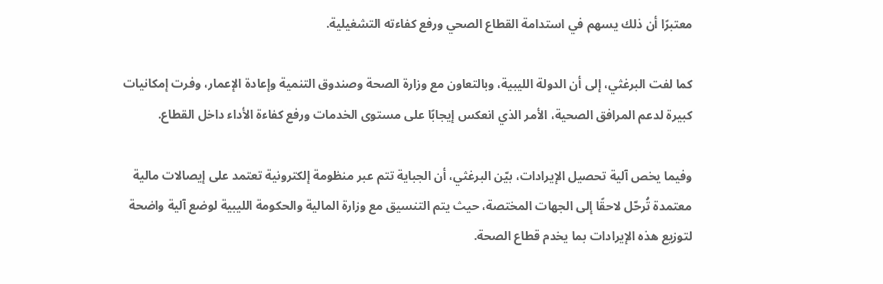معتبرًا أن ذلك يسهم في استدامة القطاع الصحي ورفع كفاءته التشغيلية.

كما لفت البرغثي، إلى أن الدولة الليبية، وبالتعاون مع وزارة الصحة وصندوق التنمية وإعادة الإعمار، وفرت إمكانيات كبيرة لدعم المرافق الصحية، الأمر الذي انعكس إيجابًا على مستوى الخدمات ورفع كفاءة الأداء داخل القطاع.

وفيما يخص آلية تحصيل الإيرادات، بيّن البرغثي، أن الجباية تتم عبر منظومة إلكترونية تعتمد على إيصالات مالية معتمدة تُرحّل لاحقًا إلى الجهات المختصة، حيث يتم التنسيق مع وزارة المالية والحكومة الليبية لوضع آلية واضحة لتوزيع هذه الإيرادات بما يخدم قطاع الصحة.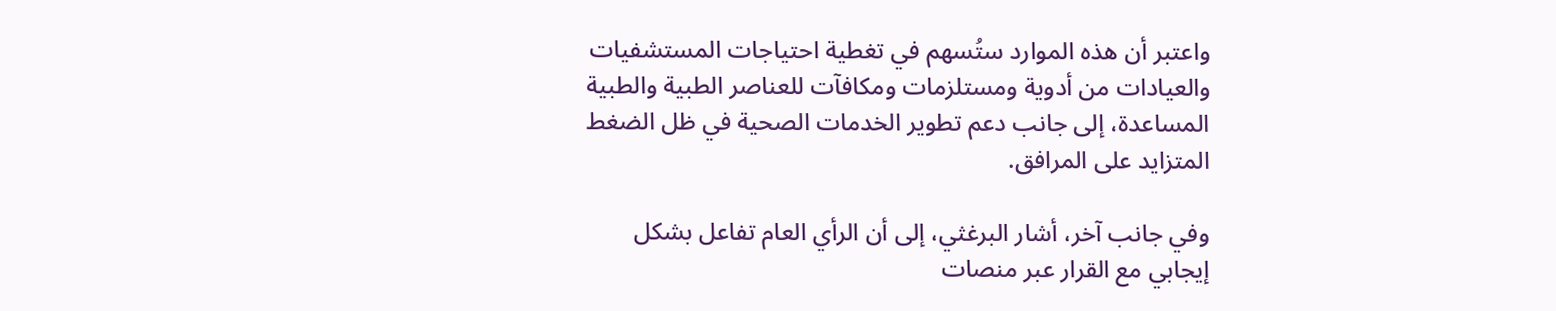واعتبر أن هذه الموارد ستُسهم في تغطية احتياجات المستشفيات والعيادات من أدوية ومستلزمات ومكافآت للعناصر الطبية والطبية المساعدة، إلى جانب دعم تطوير الخدمات الصحية في ظل الضغط المتزايد على المرافق.

وفي جانب آخر، أشار البرغثي، إلى أن الرأي العام تفاعل بشكل إيجابي مع القرار عبر منصات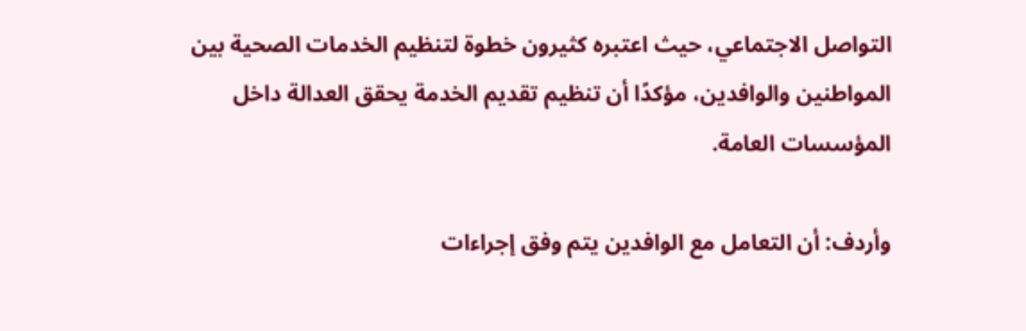التواصل الاجتماعي، حيث اعتبره كثيرون خطوة لتنظيم الخدمات الصحية بين المواطنين والوافدين، مؤكدًا أن تنظيم تقديم الخدمة يحقق العدالة داخل المؤسسات العامة.

وأردف: أن التعامل مع الوافدين يتم وفق إجراءات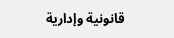قانونية وإدارية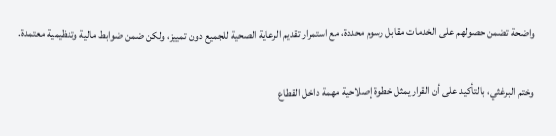واضحة تضمن حصولهم على الخدمات مقابل رسوم محددة، مع استمرار تقديم الرعاية الصحية للجميع دون تمييز، ولكن ضمن ضوابط مالية وتنظيمية معتمدة.

وختم البرغثي، بالتأكيد على أن القرار يمثل خطوة إصلاحية مهمة داخل القطاع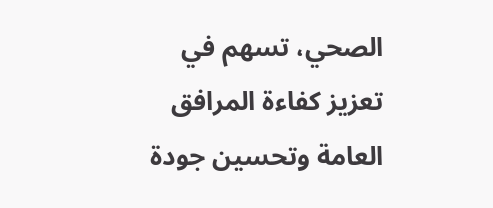الصحي، تسهم في تعزيز كفاءة المرافق العامة وتحسين جودة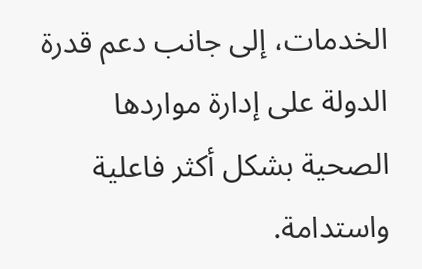الخدمات، إلى جانب دعم قدرة الدولة على إدارة مواردها الصحية بشكل أكثر فاعلية واستدامة.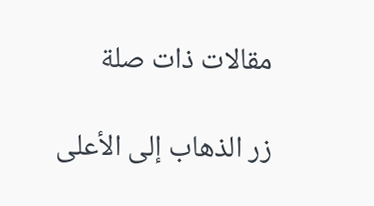مقالات ذات صلة

زر الذهاب إلى الأعلى